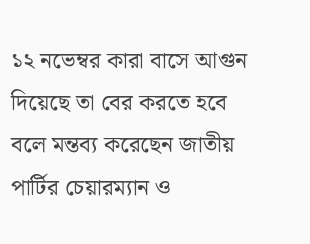১২ নভেম্বর কারা বাসে আগুন দিয়েছে তা বের করতে হবে বলে মন্তব্য করেছেন জাতীয় পার্টির চেয়ারম্যান ও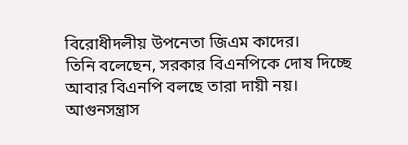বিরোধীদলীয় উপনেতা জিএম কাদের।
তিনি বলেছেন, সরকার বিএনপিকে দোষ দিচ্ছে আবার বিএনপি বলছে তারা দায়ী নয়। আগুনসন্ত্রাস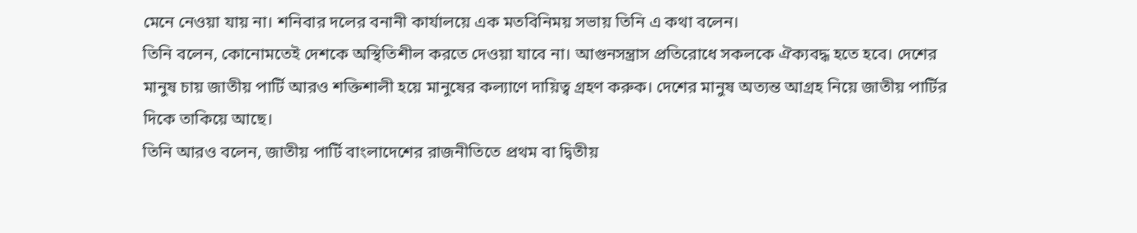মেনে নেওয়া যায় না। শনিবার দলের বনানী কার্যালয়ে এক মতবিনিময় সভায় তিনি এ কথা বলেন।
তিনি বলেন, কোনোমতেই দেশকে অস্থিতিশীল করতে দেওয়া যাবে না। আগুনসন্ত্রাস প্রতিরোধে সকলকে ঐক্যবদ্ধ হতে হবে। দেশের মানুষ চায় জাতীয় পার্টি আরও শক্তিশালী হয়ে মানুষের কল্যাণে দায়িত্ব গ্রহণ করুক। দেশের মানুষ অত্যন্ত আগ্রহ নিয়ে জাতীয় পার্টির দিকে তাকিয়ে আছে।
তিনি আরও বলেন, জাতীয় পার্টি বাংলাদেশের রাজনীতিতে প্রথম বা দ্বিতীয়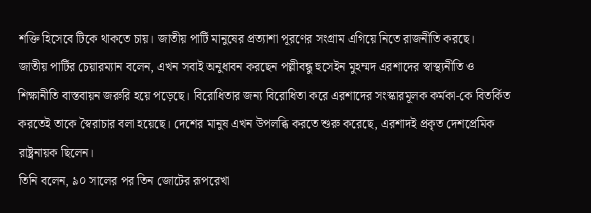শক্তি হিসেবে টিকে থাকতে চায়। জাতীয় পার্টি মানুষের প্রত্যাশা পূরণের সংগ্রাম এগিয়ে নিতে রাজনীতি করছে।
জাতীয় পার্টির চেয়ারম্যান বলেন, এখন সবাই অনুধাবন করছেন পল্লীবন্ধু হুসেইন মুহম্মদ এরশাদের স্বাস্থ্যনীতি ও শিক্ষানীতি বাস্তবায়ন জরুরি হয়ে পড়েছে। বিরোধিতার জন্য বিরোধিতা করে এরশাদের সংস্কারমূলক কর্মকা-কে বিতর্কিত করতেই তাকে স্বৈরাচার বলা হয়েছে। দেশের মানুষ এখন উপলব্ধি করতে শুরু করেছে, এরশাদই প্রকৃত দেশপ্রেমিক রাষ্ট্রনায়ক ছিলেন।
তিনি বলেন, ৯০ সালের পর তিন জোটের রূপরেখা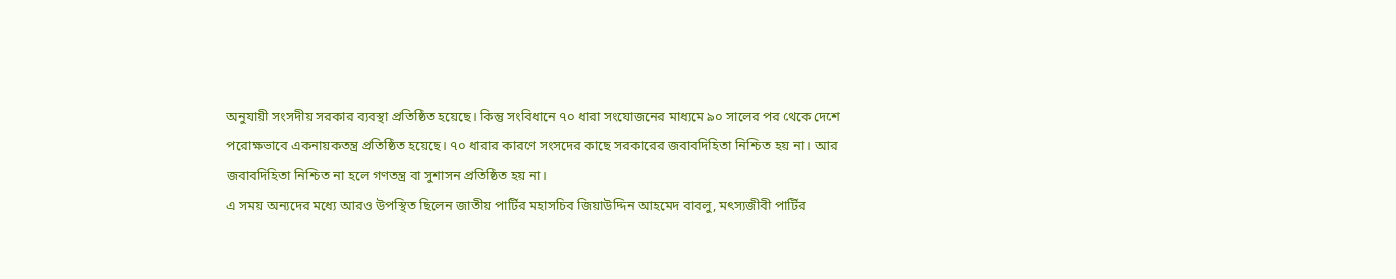অনুযায়ী সংসদীয় সরকার ব্যবস্থা প্রতিষ্ঠিত হয়েছে। কিন্তু সংবিধানে ৭০ ধারা সংযোজনের মাধ্যমে ৯০ সালের পর থেকে দেশে পরোক্ষভাবে একনায়কতন্ত্র প্রতিষ্ঠিত হয়েছে। ৭০ ধারার কারণে সংসদের কাছে সরকারের জবাবদিহিতা নিশ্চিত হয় না। আর জবাবদিহিতা নিশ্চিত না হলে গণতন্ত্র বা সুশাসন প্রতিষ্ঠিত হয় না।
এ সময় অন্যদের মধ্যে আরও উপস্থিত ছিলেন জাতীয় পার্টির মহাসচিব জিয়াউদ্দিন আহমেদ বাবলু, মৎস্যজীবী পার্টির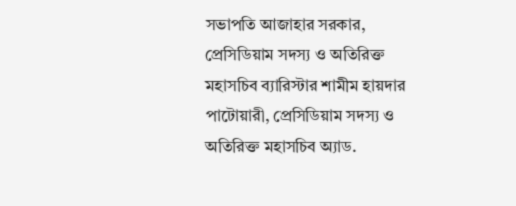সভাপতি আজাহার সরকার, প্রেসিডিয়াম সদস্য ও অতিরিক্ত মহাসচিব ব্যারিস্টার শামীম হায়দার পাটোয়ারী, প্রেসিডিয়াম সদস্য ও অতিরিক্ত মহাসচিব অ্যাড.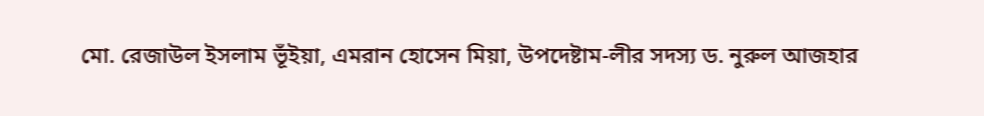মো. রেজাউল ইসলাম ভূঁইয়া, এমরান হোসেন মিয়া, উপদেষ্টাম-লীর সদস্য ড. নুরুল আজহার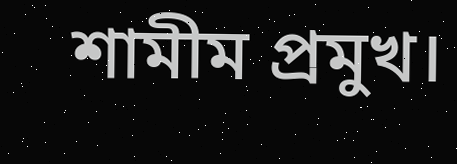শামীম প্রমুখ।